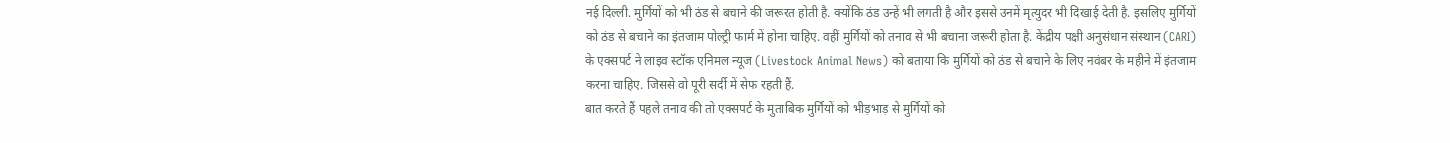नई दिल्ली. मुर्गियों को भी ठंड से बचाने की जरूरत होती है. क्योंकि ठंड उन्हें भी लगती है और इससे उनमें मृत्युदर भी दिखाई देती है. इसलिए मुर्गियों को ठंड से बचाने का इंतजाम पोल्ट्री फार्म में होना चाहिए. वहीं मुर्गियों को तनाव से भी बचाना जरूरी होता है. केंद्रीय पक्षी अनुसंधान संस्थान (CARI) के एक्सपर्ट ने लाइव स्टॉक एनिमल न्यूज (Livestock Animal News) को बताया कि मुर्गियों को ठंड से बचाने के लिए नवंबर के महीने में इंतजाम करना चाहिए. जिससे वो पूरी सर्दी में सेफ रहती हैं.
बात करते हैं पहले तनाव की तो एक्सपर्ट के मुताबिक मुर्गियों को भीड़भाड़ से मुर्गियों को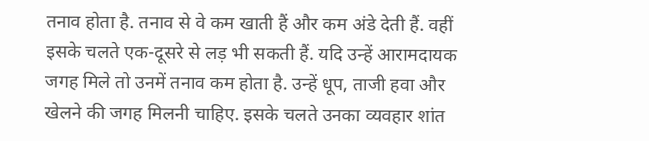तनाव होता है. तनाव से वे कम खाती हैं और कम अंडे देती हैं. वहीं इसके चलते एक-दूसरे से लड़ भी सकती हैं. यदि उन्हें आरामदायक जगह मिले तो उनमें तनाव कम होता है. उन्हें धूप, ताजी हवा और खेलने की जगह मिलनी चाहिए. इसके चलते उनका व्यवहार शांत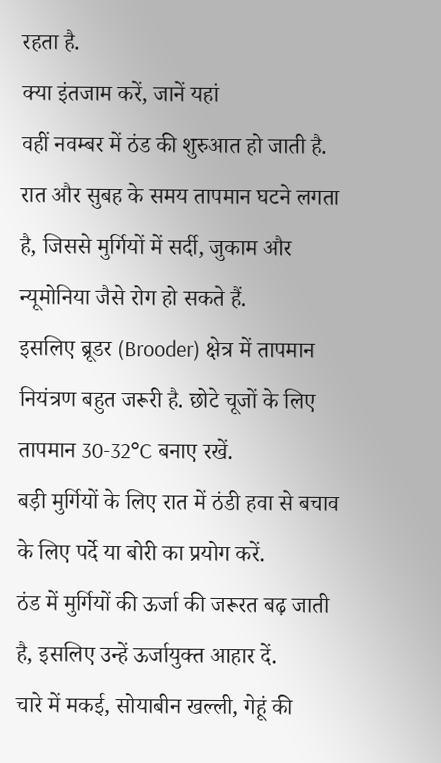रहता है.
क्या इंतजाम करें, जानें यहां
वहीं नवम्बर में ठंड की शुरुआत हो जाती है. रात और सुबह के समय तापमान घटने लगता है, जिससे मुर्गियों में सर्दी, जुकाम और न्यूमोनिया जैसे रोग हो सकते हैं.
इसलिए ब्रूडर (Brooder) क्षेत्र में तापमान नियंत्रण बहुत जरूरी है. छोटे चूजों के लिए तापमान 30-32°C बनाए रखें.
बड़ी मुर्गियों के लिए रात में ठंडी हवा से बचाव के लिए पर्दे या बोरी का प्रयोग करें.
ठंड में मुर्गियों की ऊर्जा की जरूरत बढ़ जाती है, इसलिए उन्हें ऊर्जायुक्त आहार दें.
चारे में मकई, सोयाबीन खल्ली, गेहूं की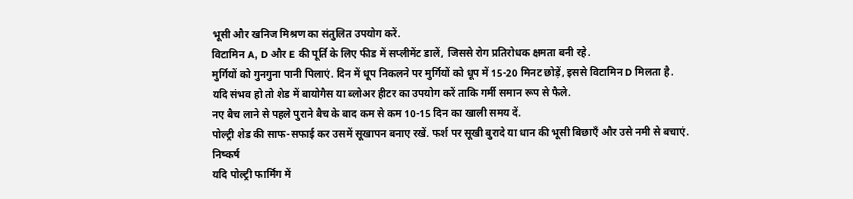भूसी और खनिज मिश्रण का संतुलित उपयोग करें.
विटामिन A, D और E की पूर्ति के लिए फीड में सप्लीमेंट डालें, जिससे रोग प्रतिरोधक क्षमता बनी रहे.
मुर्गियों को गुनगुना पानी पिलाएं. दिन में धूप निकलने पर मुर्गियों को धूप में 15-20 मिनट छोड़ें, इससे विटामिन D मिलता है.
यदि संभव हो तो शेड में बायोगैस या ब्लोअर हीटर का उपयोग करें ताकि गर्मी समान रूप से फैले.
नए बैच लाने से पहले पुराने बैच के बाद कम से कम 10-15 दिन का खाली समय दें.
पोल्ट्री शेड की साफ-सफाई कर उसमें सूखापन बनाए रखें. फर्श पर सूखी बुरादे या धान की भूसी बिछाएँ और उसे नमी से बचाएं.
निष्कर्ष
यदि पोल्ट्री फार्मिंग में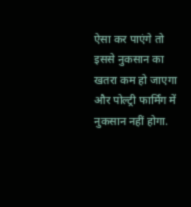ऐसा कर पाएंगे तो इससे नुकसान का खतरा कम हो जाएगा और पोल्ट्री फार्मिंग में नुकसान नहीं होगा.